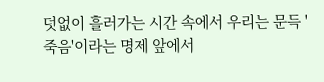덧없이 흘러가는 시간 속에서 우리는 문득 '죽음'이라는 명제 앞에서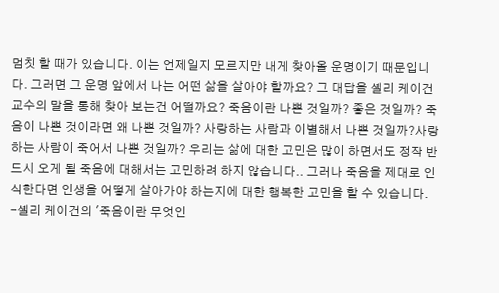멈칫 할 때가 있습니다. 이는 언제일지 모르지만 내게 찾아올 운명이기 때문입니다. 그러면 그 운명 앞에서 나는 어떤 삶을 살아야 할까요? 그 대답을 셸리 케이건 교수의 말을 통해 찾아 보는건 어떨까요? 죽음이란 나쁜 것일까? 좋은 것일까? 죽음이 나쁜 것이라면 왜 나쁜 것일까? 사랑하는 사람과 이별해서 나쁜 것일까?사랑하는 사람이 죽어서 나쁜 것일까? 우리는 삶에 대한 고민은 많이 하면서도 정작 반드시 오게 될 죽음에 대해서는 고민하려 하지 않습니다.. 그러나 죽음을 제대로 인식한다면 인생을 어떻게 살아가야 하는지에 대한 행복한 고민을 할 수 있습니다. -셸리 케이건의 '죽음이란 무엇인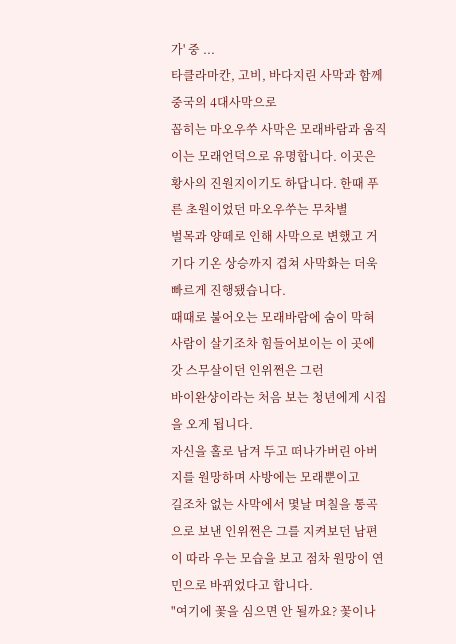가' 중 ...
타클라마칸, 고비, 바다지린 사막과 함께 중국의 4대사막으로
꼽히는 마오우쑤 사막은 모래바람과 움직이는 모래언덕으로 유명합니다. 이곳은 황사의 진원지이기도 하답니다. 한때 푸른 초원이었던 마오우쑤는 무차별
벌목과 양떼로 인해 사막으로 변했고 거기다 기온 상승까지 겹쳐 사막화는 더욱 빠르게 진행됐습니다.
때때로 불어오는 모래바람에 숨이 막혀 사람이 살기조차 힘들어보이는 이 곳에 갓 스무살이던 인위쩐은 그런
바이완샹이라는 처음 보는 청년에게 시집을 오게 됩니다.
자신을 홀로 남겨 두고 떠나가버린 아버지를 원망하며 사방에는 모래뿐이고
길조차 없는 사막에서 몇날 며칠을 통곡으로 보낸 인위쩐은 그를 지켜보던 남편이 따라 우는 모습을 보고 점차 원망이 연민으로 바뀌었다고 합니다.
"여기에 꽃을 심으면 안 될까요? 꽃이나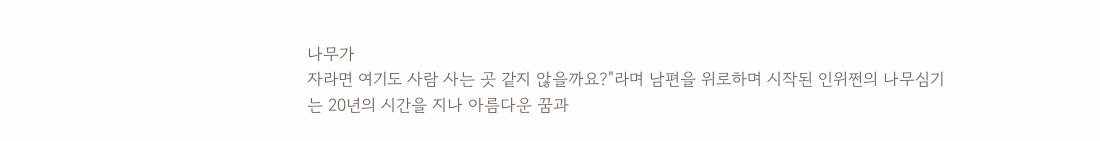나무가
자라면 여기도 사람 사는 곳 같지 않을까요?"라며 남편을 위로하며 시작된 인위쩐의 나무심기는 20년의 시간을 지나 아름다운 꿈과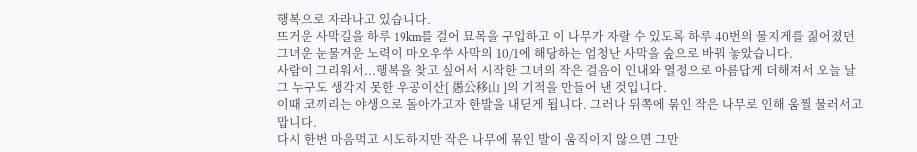행복으로 자라나고 있습니다.
뜨거운 사막길을 하루 19km를 걸어 묘목을 구입하고 이 나무가 자랄 수 있도록 하루 40번의 물지게를 짊어졌던 그녀운 눈물겨운 노력이 마오우쑤 사막의 10/1에 해당하는 엄청난 사막을 숲으로 바꿔 놓았습니다.
사람이 그리워서...행복을 찾고 싶어서 시작한 그녀의 작은 걸음이 인내와 열정으로 아름답게 더해져서 오늘 날 그 누구도 생각지 못한 우공이산[ 愚公移山 ]의 기적을 만들어 낸 것입니다.
이때 코끼리는 야생으로 돌아가고자 한발을 내딛게 됩니다. 그러나 뒤쪽에 묶인 작은 나무로 인해 움찔 물러서고 맙니다.
다시 한번 마음먹고 시도하지만 작은 나무에 묶인 발이 움직이지 않으면 그만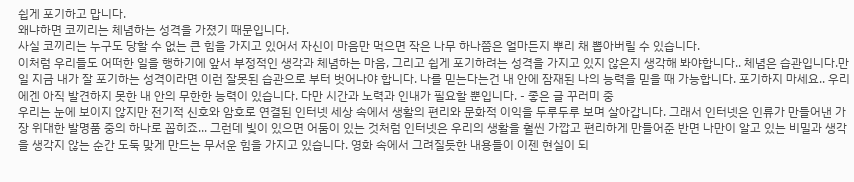쉽게 포기하고 맙니다.
왜냐하면 코끼리는 체념하는 성격을 가졌기 때문입니다.
사실 코끼리는 누구도 당할 수 없는 큰 힘을 가지고 있어서 자신이 마음만 먹으면 작은 나무 하나쯤은 얼마든지 뿌리 채 뽑아버릴 수 있습니다.
이처럼 우리들도 어떠한 일을 행하기에 앞서 부정적인 생각과 체념하는 마음, 그리고 쉽게 포기하려는 성격을 가지고 있지 않은지 생각해 봐야합니다.. 체념은 습관입니다.만일 지금 내가 잘 포기하는 성격이라면 이런 잘못된 습관으로 부터 벗어나야 합니다. 나를 믿는다는건 내 안에 잠재된 나의 능력을 믿을 때 가능합니다. 포기하지 마세요.. 우리에겐 아직 발견하지 못한 내 안의 무한한 능력이 있습니다. 다만 시간과 노력과 인내가 필요할 뿐입니다. - 좋은 글 꾸러미 중
우리는 눈에 보이지 않지만 전기적 신호와 암호로 연결된 인터넷 세상 속에서 생활의 편리와 문화적 이익을 두루두루 보며 살아갑니다. 그래서 인터넷은 인류가 만들어낸 가장 위대한 발명품 중의 하나로 꼽히죠... 그런데 빛이 있으면 어둠이 있는 것처럼 인터넷은 우리의 생활을 훨씬 가깝고 편리하게 만들어준 반면 나만이 알고 있는 비밀과 생각을 생각지 않는 순간 도둑 맞게 만드는 무서운 힘을 가지고 있습니다. 영화 속에서 그려질듯한 내용들이 이젠 현실이 되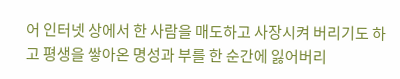어 인터넷 상에서 한 사람을 매도하고 사장시켜 버리기도 하고 평생을 쌓아온 명성과 부를 한 순간에 잃어버리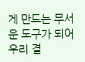게 만드는 무서운 도구가 되어 우리 곁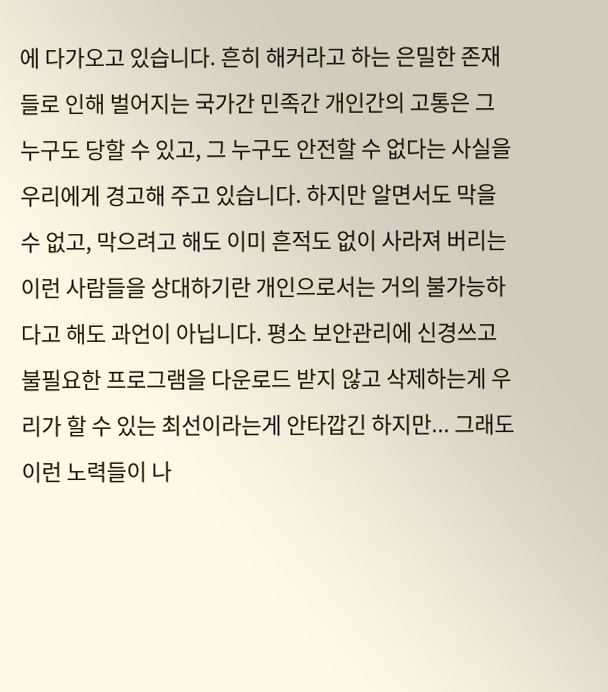에 다가오고 있습니다. 흔히 해커라고 하는 은밀한 존재들로 인해 벌어지는 국가간 민족간 개인간의 고통은 그 누구도 당할 수 있고, 그 누구도 안전할 수 없다는 사실을 우리에게 경고해 주고 있습니다. 하지만 알면서도 막을 수 없고, 막으려고 해도 이미 흔적도 없이 사라져 버리는 이런 사람들을 상대하기란 개인으로서는 거의 불가능하다고 해도 과언이 아닙니다. 평소 보안관리에 신경쓰고 불필요한 프로그램을 다운로드 받지 않고 삭제하는게 우리가 할 수 있는 최선이라는게 안타깝긴 하지만... 그래도 이런 노력들이 나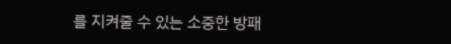를 지켜줄 수 있는 소중한 방패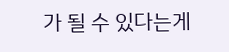가 될 수 있다는게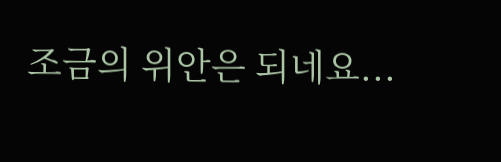조금의 위안은 되네요...